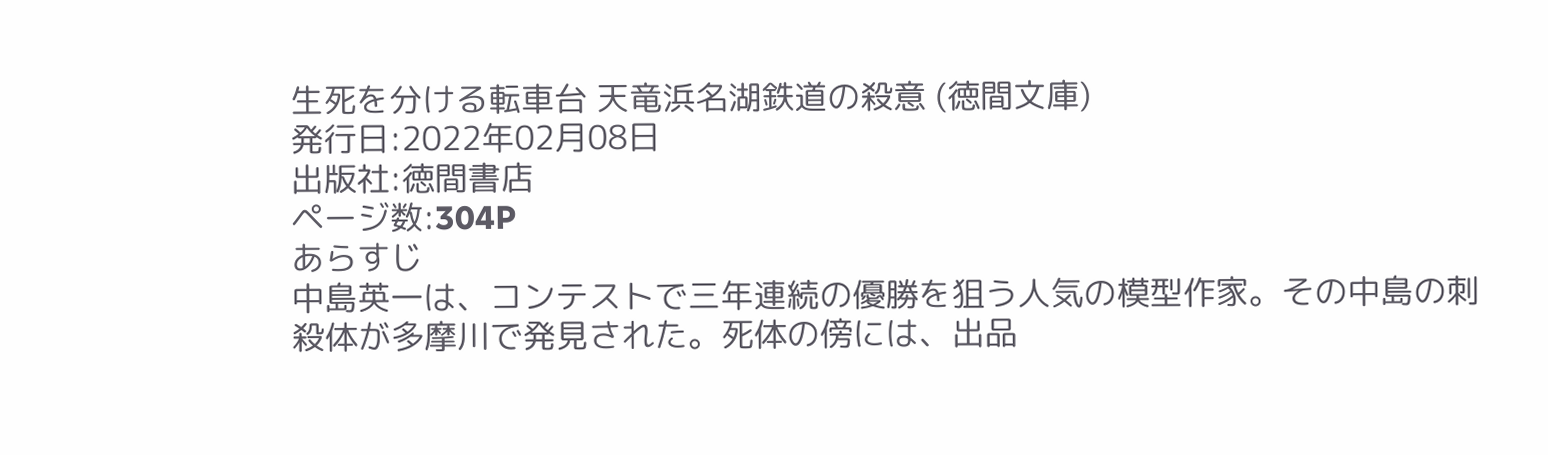生死を分ける転車台 天竜浜名湖鉄道の殺意 (徳間文庫)
発行日:2022年02月08日
出版社:徳間書店
ページ数:304P
あらすじ
中島英一は、コンテストで三年連続の優勝を狙う人気の模型作家。その中島の刺殺体が多摩川で発見された。死体の傍には、出品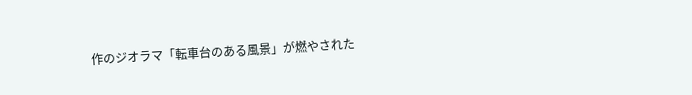作のジオラマ「転車台のある風景」が燃やされた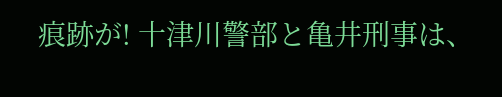痕跡が! 十津川警部と亀井刑事は、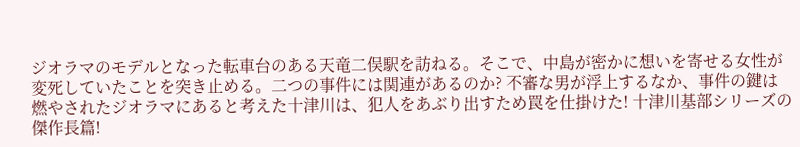ジオラマのモデルとなった転車台のある天竜二俣駅を訪ねる。そこで、中島が密かに想いを寄せる女性が変死していたことを突き止める。二つの事件には関連があるのか? 不審な男が浮上するなか、事件の鍵は燃やされたジオラマにあると考えた十津川は、犯人をあぶり出すため罠を仕掛けた! 十津川基部シリーズの傑作長篇!